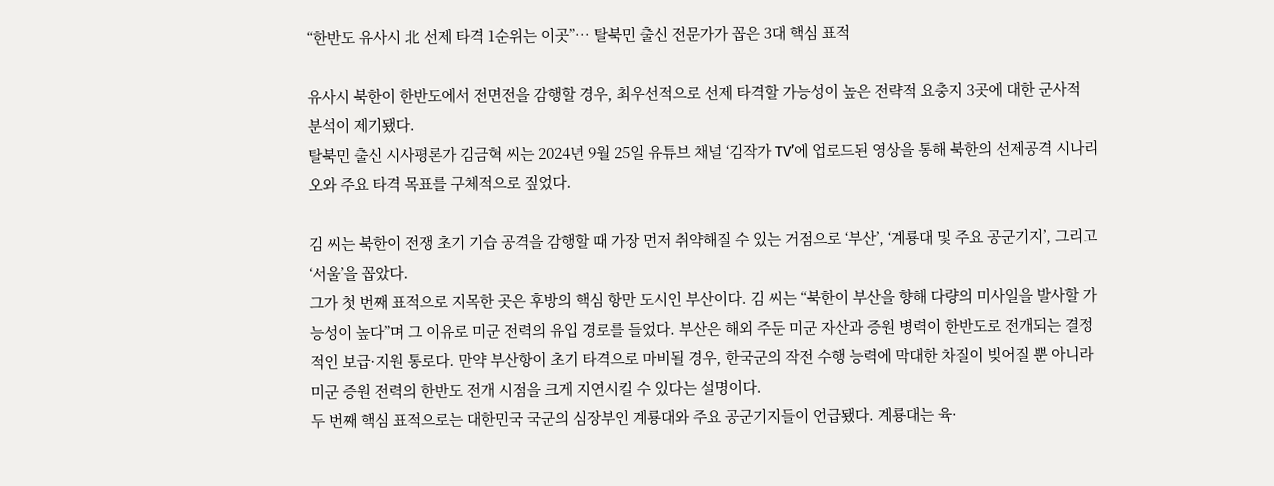“한반도 유사시 北 선제 타격 1순위는 이곳”… 탈북민 출신 전문가가 꼽은 3대 핵심 표적

유사시 북한이 한반도에서 전면전을 감행할 경우, 최우선적으로 선제 타격할 가능성이 높은 전략적 요충지 3곳에 대한 군사적 분석이 제기됐다.
탈북민 출신 시사평론가 김금혁 씨는 2024년 9월 25일 유튜브 채널 ‘김작가 TV’에 업로드된 영상을 통해 북한의 선제공격 시나리오와 주요 타격 목표를 구체적으로 짚었다.

김 씨는 북한이 전쟁 초기 기습 공격을 감행할 때 가장 먼저 취약해질 수 있는 거점으로 ‘부산’, ‘계룡대 및 주요 공군기지’, 그리고 ‘서울’을 꼽았다.
그가 첫 번째 표적으로 지목한 곳은 후방의 핵심 항만 도시인 부산이다. 김 씨는 “북한이 부산을 향해 다량의 미사일을 발사할 가능성이 높다”며 그 이유로 미군 전력의 유입 경로를 들었다. 부산은 해외 주둔 미군 자산과 증원 병력이 한반도로 전개되는 결정적인 보급·지원 통로다. 만약 부산항이 초기 타격으로 마비될 경우, 한국군의 작전 수행 능력에 막대한 차질이 빚어질 뿐 아니라 미군 증원 전력의 한반도 전개 시점을 크게 지연시킬 수 있다는 설명이다.
두 번째 핵심 표적으로는 대한민국 국군의 심장부인 계룡대와 주요 공군기지들이 언급됐다. 계룡대는 육·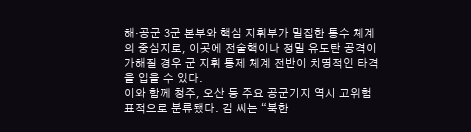해·공군 3군 본부와 핵심 지휘부가 밀집한 통수 체계의 중심지로, 이곳에 전술핵이나 정밀 유도탄 공격이 가해질 경우 군 지휘 통제 체계 전반이 치명적인 타격을 입을 수 있다.
이와 함께 청주, 오산 등 주요 공군기지 역시 고위험 표적으로 분류됐다. 김 씨는 “북한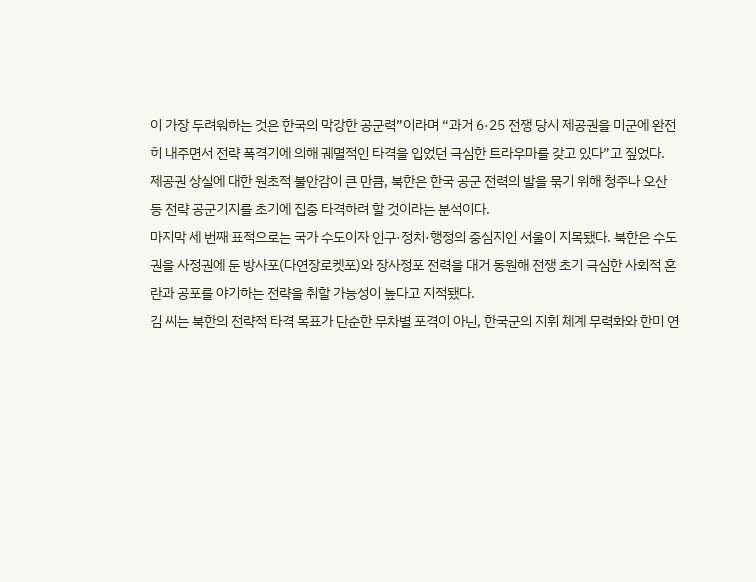이 가장 두려워하는 것은 한국의 막강한 공군력”이라며 “과거 6·25 전쟁 당시 제공권을 미군에 완전히 내주면서 전략 폭격기에 의해 궤멸적인 타격을 입었던 극심한 트라우마를 갖고 있다”고 짚었다. 제공권 상실에 대한 원초적 불안감이 큰 만큼, 북한은 한국 공군 전력의 발을 묶기 위해 청주나 오산 등 전략 공군기지를 초기에 집중 타격하려 할 것이라는 분석이다.
마지막 세 번째 표적으로는 국가 수도이자 인구·정치·행정의 중심지인 서울이 지목됐다. 북한은 수도권을 사정권에 둔 방사포(다연장로켓포)와 장사정포 전력을 대거 동원해 전쟁 초기 극심한 사회적 혼란과 공포를 야기하는 전략을 취할 가능성이 높다고 지적됐다.
김 씨는 북한의 전략적 타격 목표가 단순한 무차별 포격이 아닌, 한국군의 지휘 체계 무력화와 한미 연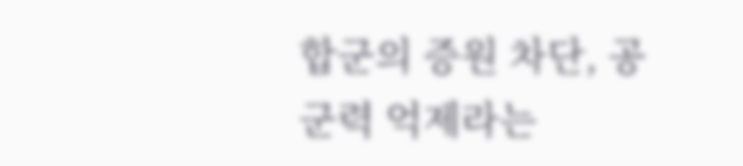합군의 증원 차단, 공군력 억제라는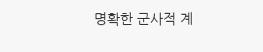명확한 군사적 계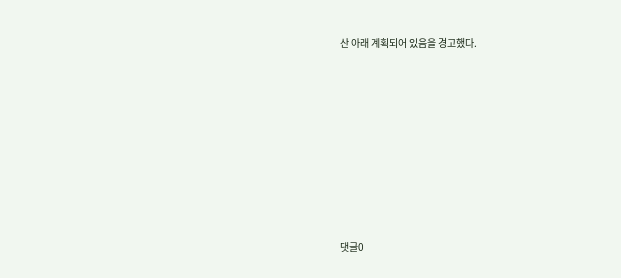산 아래 계획되어 있음을 경고했다.











댓글0